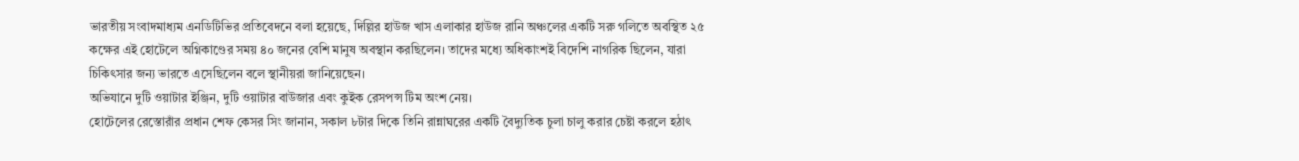ভারতীয় সংবাদমাধ্যম এনডিটিভির প্রতিবেদনে বলা হয়েছে, দিল্লির হাউজ খাস এলাকার হাউজ রানি অঞ্চলের একটি সরু গলিতে অবস্থিত ২৫ কক্ষের এই হোটেলে অগ্নিকাণ্ডের সময় ৪০ জনের বেশি মানুষ অবস্থান করছিলেন। তাদের মধ্যে অধিকাংশই বিদেশি নাগরিক ছিলেন, যারা চিকিৎসার জন্য ভারতে এসেছিলেন বলে স্থানীয়রা জানিয়েছেন।
অভিযানে দুটি ওয়াটার ইঞ্জিন, দুটি ওয়াটার বাউজার এবং কুইক রেসপন্স টিম অংশ নেয়।
হোটেলের রেস্তোরাঁর প্রধান শেফ কেসর সিং জানান, সকাল ৮টার দিকে তিনি রান্নাঘরের একটি বৈদ্যুতিক চুলা চালু করার চেষ্টা করলে হঠাৎ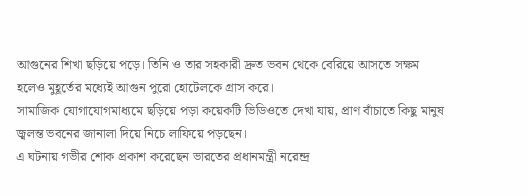আগুনের শিখা ছড়িয়ে পড়ে। তিনি ও তার সহকারী দ্রুত ভবন থেকে বেরিয়ে আসতে সক্ষম হলেও মুহূর্তের মধ্যেই আগুন পুরো হোটেলকে গ্রাস করে।
সামাজিক যোগাযোগমাধ্যমে ছড়িয়ে পড়া কয়েকটি ভিডিওতে দেখা যায়, প্রাণ বাঁচাতে কিছু মানুষ জ্বলন্ত ভবনের জানালা দিয়ে নিচে লাফিয়ে পড়ছেন।
এ ঘটনায় গভীর শোক প্রকাশ করেছেন ভারতের প্রধানমন্ত্রী নরেন্দ্র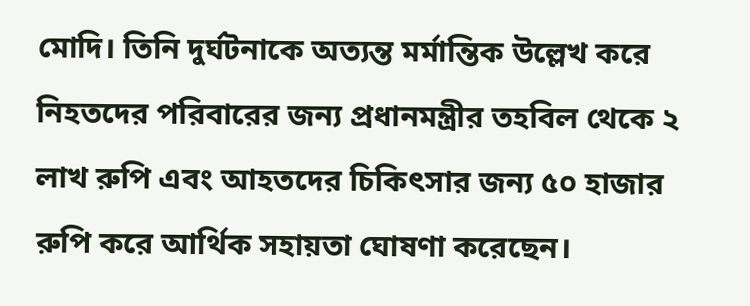মোদি। তিনি দুর্ঘটনাকে অত্যন্ত মর্মান্তিক উল্লেখ করে নিহতদের পরিবারের জন্য প্রধানমন্ত্রীর তহবিল থেকে ২ লাখ রুপি এবং আহতদের চিকিৎসার জন্য ৫০ হাজার রুপি করে আর্থিক সহায়তা ঘোষণা করেছেন।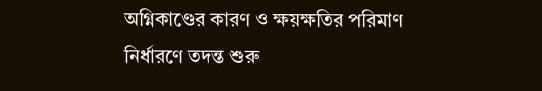অগ্নিকাণ্ডের কারণ ও ক্ষয়ক্ষতির পরিমাণ নির্ধারণে তদন্ত শুরু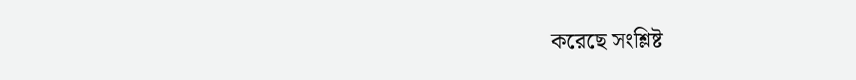করেছে সংশ্লিষ্ট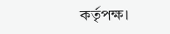কর্তৃপক্ষ।